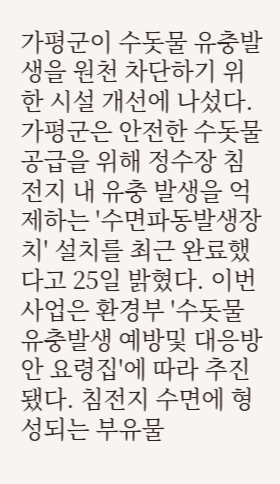가평군이 수돗물 유충발생을 원천 차단하기 위한 시설 개선에 나섰다. 가평군은 안전한 수돗물 공급을 위해 정수장 침전지 내 유충 발생을 억제하는 '수면파동발생장치' 설치를 최근 완료했다고 25일 밝혔다. 이번 사업은 환경부 '수돗물 유충발생 예방및 대응방안 요령집'에 따라 추진됐다. 침전지 수면에 형성되는 부유물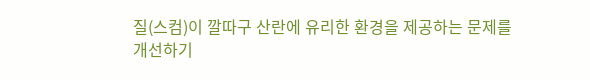질(스컴)이 깔따구 산란에 유리한 환경을 제공하는 문제를 개선하기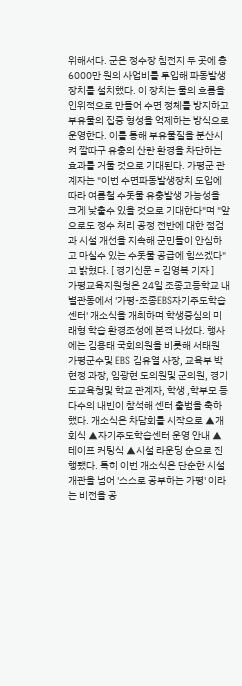위해서다. 군은 정수장 침전지 두 곳에 총 6000만 원의 사업비를 투입해 파동발생장치를 설치했다. 이 장치는 물의 흐름을 인위적으로 만들어 수면 정체를 방지하고 부유물의 집중 형성을 억제하는 방식으로 운영한다. 이를 통해 부유물질을 분산시켜 깔따구 유충의 산란 환경을 차단하는 효과를 거둘 것으로 기대된다. 가평군 관계자는 "이번 수면파동발생장치 도입에 따라 여름철 수돗물 유충발생 가능성을 크게 낮출수 있을 것으로 기대한다"며 "앞으로도 정수 처리 공정 전반에 대한 점검과 시설 개선을 지속해 군민들이 안심하고 마실수 있는 수돗물 공급에 힘쓰겠다"고 밝혔다. [ 경기신문 = 김영복 기자 ]
가평교육지원청은 24일 조종고등학교 내 별관동에서 '가평-조종EBS자기주도학습센터' 개소식을 개최하며 학생중심의 미래형 학습 환경조성에 본격 나섰다. 행사에는 김용태 국회의원을 비롯해 서태원 가평군수및 EBS 김유열 사장, 교육부 박현정 과장, 임광현 도의원및 군의원, 경기도교육청및 학교 관계자, 학생 ,학부모 등 다수의 내빈이 참석해 센터 출범을 축하했다. 개소식은 차담회를 시작으로 ▲개회식 ▲자기주도학습센터 운영 안내 ▲테이프 커팅식 ▲시설 라운딩 순으로 진행됐다. 특히 이번 개소식은 단순한 시설 개관을 넘어 '스스로 공부하는 가평' 이라는 비전을 공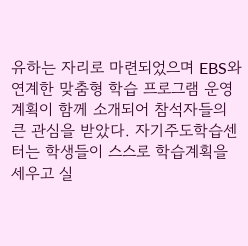유하는 자리로 마련되었으며 EBS와 연계한 맞춤형 학습 프로그램 운영 계획이 함께 소개되어 참석자들의 큰 관심을 받았다. 자기주도학습센터는 학생들이 스스로 학습계획을 세우고 실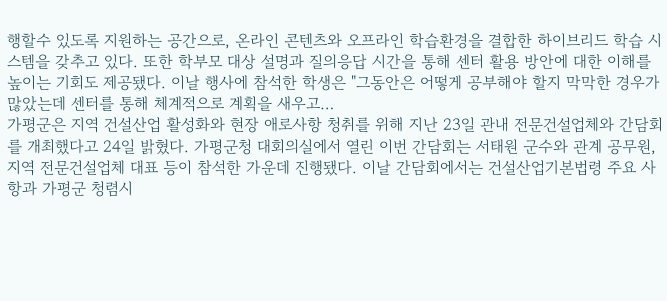행할수 있도록 지원하는 공간으로, 온라인 콘텐츠와 오프라인 학습환경을 결합한 하이브리드 학습 시스템을 갖추고 있다. 또한 학부모 대상 설명과 질의응답 시간을 통해 센터 활용 방안에 대한 이해를 높이는 기회도 제공됐다. 이날 행사에 참석한 학생은 "그동안은 어떻게 공부해야 할지 막막한 경우가 많았는데 센터를 통해 체계적으로 계획을 새우고…
가평군은 지역 건설산업 활성화와 현장 애로사항 청취를 위해 지난 23일 관내 전문건설업체와 간담회를 개최했다고 24일 밝혔다. 가평군청 대회의실에서 열린 이번 간담회는 서태원 군수와 관계 공무원, 지역 전문건설업체 대표 등이 참석한 가운데 진행됐다. 이날 간담회에서는 건설산업기본법령 주요 사항과 가평군 청렴시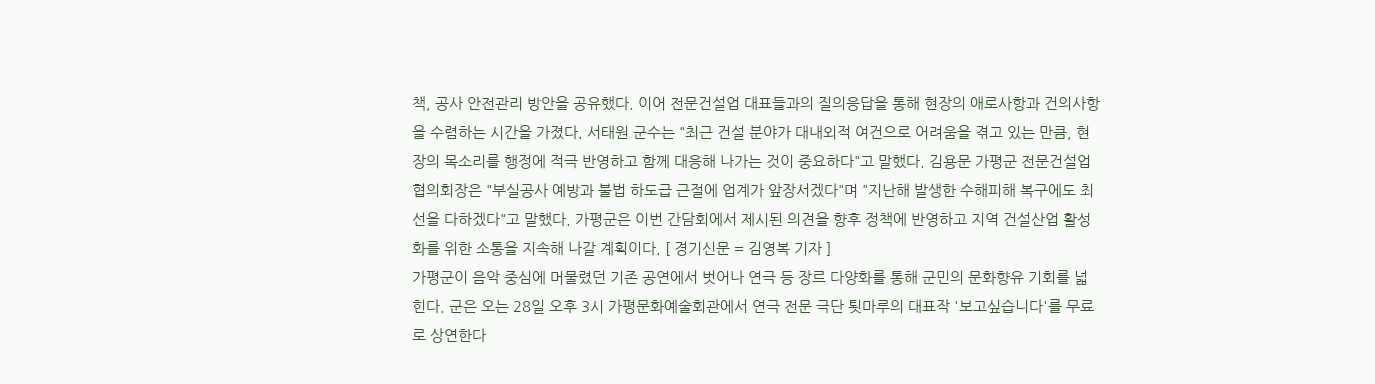책, 공사 안전관리 방안을 공유했다. 이어 전문건설업 대표들과의 질의응답을 통해 현장의 애로사항과 건의사항을 수렴하는 시간을 가졌다. 서태원 군수는 "최근 건설 분야가 대내외적 여건으로 어려움을 겪고 있는 만큼, 현장의 목소리를 행정에 적극 반영하고 함께 대응해 나가는 것이 중요하다"고 말했다. 김용문 가평군 전문건설업 협의회장은 "부실공사 예방과 불법 하도급 근절에 업계가 앞장서겠다"며 "지난해 발생한 수해피해 복구에도 최선을 다하겠다"고 말했다. 가평군은 이번 간담회에서 제시된 의견을 향후 정책에 반영하고 지역 건설산업 활성화를 위한 소통을 지속해 나갈 계획이다. [ 경기신문 = 김영복 기자 ]
가평군이 음악 중심에 머물렸던 기존 공연에서 벗어나 연극 등 장르 다양화를 통해 군민의 문화향유 기회를 넓힌다. 군은 오는 28일 오후 3시 가평문화예술회관에서 연극 전문 극단 툇마루의 대표작 '보고싶습니다'를 무료로 상연한다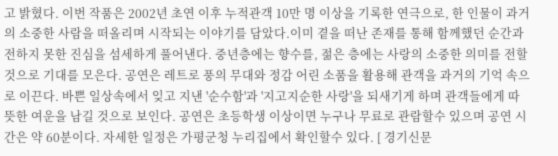고 밝혔다. 이번 작품은 2002년 초연 이후 누적관객 10만 명 이상을 기록한 연극으로, 한 인물이 과거의 소중한 사람을 떠올리며 시작되는 이야기를 담았다.이미 곁을 떠난 존재를 통해 함께했던 순간과 전하지 못한 진심을 섬세하게 풀어낸다. 중년층에는 향수를, 젊은 층에는 사랑의 소중한 의미를 전할 것으로 기대를 모은다. 공연은 레트로 풍의 무대와 정감 어린 소품을 활용해 관객을 과거의 기억 속으로 이끈다. 바쁜 일상속에서 잊고 지낸 '순수함'과 '지고지순한 사랑'을 되새기게 하며 관객들에게 따뜻한 여운을 남길 것으로 보인다. 공연은 초등학생 이상이면 누구나 무료로 관람할수 있으며 공연 시간은 약 60분이다. 자세한 일정은 가평군청 누리집에서 확인할수 있다. [ 경기신문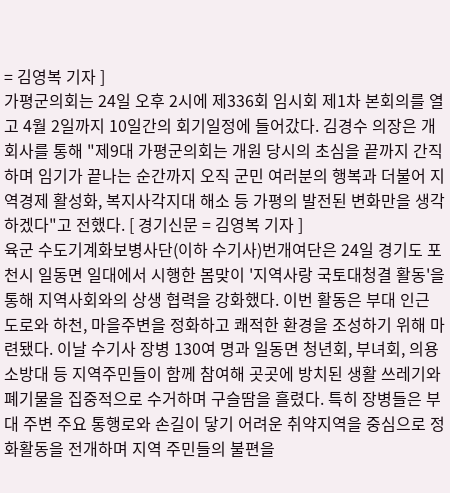= 김영복 기자 ]
가평군의회는 24일 오후 2시에 제336회 임시회 제1차 본회의를 열고 4월 2일까지 10일간의 회기일정에 들어갔다. 김경수 의장은 개회사를 통해 "제9대 가평군의회는 개원 당시의 초심을 끝까지 간직하며 임기가 끝나는 순간까지 오직 군민 여러분의 행복과 더불어 지역경제 활성화, 복지사각지대 해소 등 가평의 발전된 변화만을 생각하겠다"고 전했다. [ 경기신문 = 김영복 기자 ]
육군 수도기계화보병사단(이하 수기사)번개여단은 24일 경기도 포천시 일동면 일대에서 시행한 봄맞이 '지역사랑 국토대청결 활동'을 통해 지역사회와의 상생 협력을 강화했다. 이번 활동은 부대 인근 도로와 하천, 마을주변을 정화하고 쾌적한 환경을 조성하기 위해 마련됐다. 이날 수기사 장병 130여 명과 일동면 청년회, 부녀회, 의용소방대 등 지역주민들이 함께 참여해 곳곳에 방치된 생활 쓰레기와 폐기물을 집중적으로 수거하며 구슬땀을 흘렸다. 특히 장병들은 부대 주변 주요 통행로와 손길이 닿기 어려운 취약지역을 중심으로 정화활동을 전개하며 지역 주민들의 불편을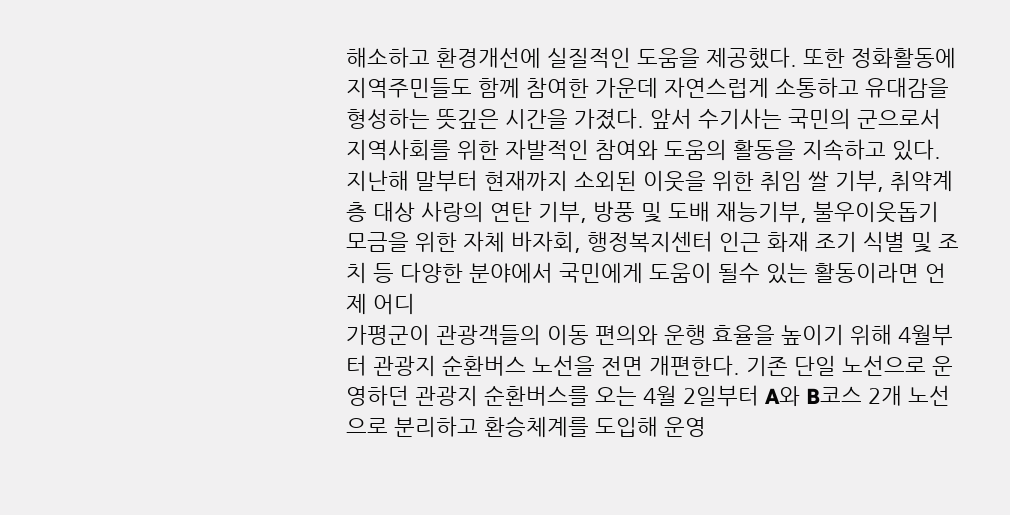해소하고 환경개선에 실질적인 도움을 제공했다. 또한 정화활동에 지역주민들도 함께 참여한 가운데 자연스럽게 소통하고 유대감을 형성하는 뜻깊은 시간을 가졌다. 앞서 수기사는 국민의 군으로서 지역사회를 위한 자발적인 참여와 도움의 활동을 지속하고 있다. 지난해 말부터 현재까지 소외된 이웃을 위한 취임 쌀 기부, 취약계층 대상 사랑의 연탄 기부, 방풍 및 도배 재능기부, 불우이웃돕기 모금을 위한 자체 바자회, 행정복지센터 인근 화재 조기 식별 및 조치 등 다양한 분야에서 국민에게 도움이 될수 있는 활동이라면 언제 어디
가평군이 관광객들의 이동 편의와 운행 효율을 높이기 위해 4월부터 관광지 순환버스 노선을 전면 개편한다. 기존 단일 노선으로 운영하던 관광지 순환버스를 오는 4월 2일부터 A와 B코스 2개 노선으로 분리하고 환승체계를 도입해 운영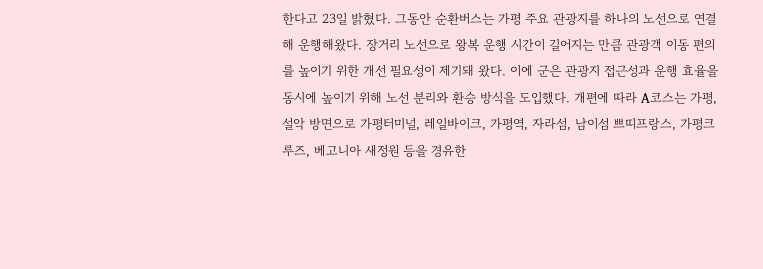한다고 23일 밝혔다. 그동안 순환버스는 가평 주요 관광지를 하나의 노선으로 연결해 운행해왔다. 장거리 노선으로 왕복 운행 시간이 길어지는 만큼 관광객 이동 편의를 높이기 위한 개선 필요성이 제기돼 왔다. 이에 군은 관광지 접근성과 운행 효율을 동시에 높이기 위해 노선 분리와 환승 방식을 도입했다. 개편에 따라 A코스는 가평, 설악 방면으로 가평터미널, 레일바이크, 가평역, 자라섬, 남이섬 쁘띠프랑스, 가평크루즈, 베고니아 새정원 등을 경유한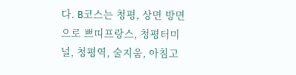다. B코스는 청평, 상면 방면으로 쁘띠프랑스, 청평터미널, 청평역, 술지움, 아침고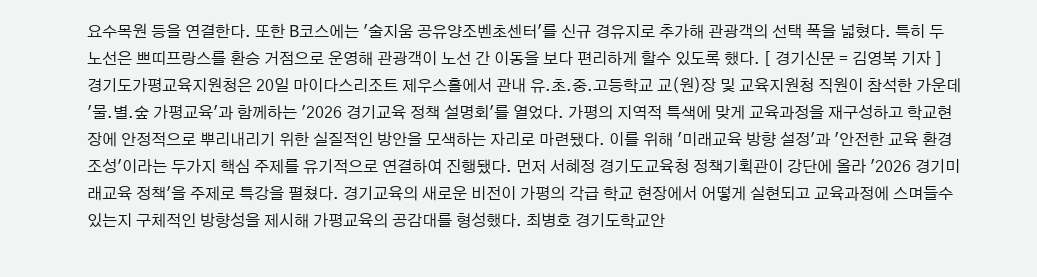요수목원 등을 연결한다. 또한 B코스에는 '술지움 공유양조벤초센터'를 신규 경유지로 추가해 관광객의 선택 폭을 넓혔다. 특히 두 노선은 쁘띠프랑스를 환승 거점으로 운영해 관광객이 노선 간 이동을 보다 편리하게 할수 있도록 했다. [ 경기신문 = 김영복 기자 ]
경기도가평교육지원청은 20일 마이다스리조트 제우스홀에서 관내 유.초.중.고등학교 교(원)장 및 교육지원청 직원이 참석한 가운데 '물.별.숲 가평교육'과 함께하는 '2026 경기교육 정책 설명회'를 열었다. 가평의 지역적 특색에 맞게 교육과정을 재구성하고 학교현장에 안정적으로 뿌리내리기 위한 실질적인 방안을 모색하는 자리로 마련됐다. 이를 위해 '미래교육 방향 설정'과 '안전한 교육 환경 조성'이라는 두가지 핵심 주제를 유기적으로 연결하여 진행됐다. 먼저 서혜정 경기도교육청 정책기획관이 강단에 올라 '2026 경기미래교육 정책'을 주제로 특강을 펼쳤다. 경기교육의 새로운 비전이 가평의 각급 학교 현장에서 어떻게 실현되고 교육과정에 스며들수 있는지 구체적인 방향성을 제시해 가평교육의 공감대를 형성했다. 최병호 경기도학교안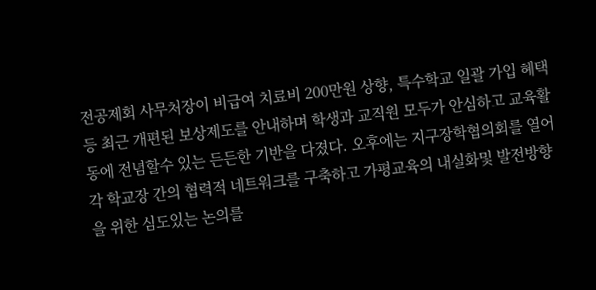전공제회 사무처장이 비급여 치료비 200만원 상향, 특수학교 일괄 가입 혜택 등 최근 개편된 보상제도를 안내하며 학생과 교직원 모두가 안심하고 교육활동에 전념할수 있는 든든한 기반을 다졌다. 오후에는 지구장학협의회를 열어 각 학교장 간의 협력적 네트워크를 구축하고 가평교육의 내실화및 발전방향을 위한 심도있는 논의를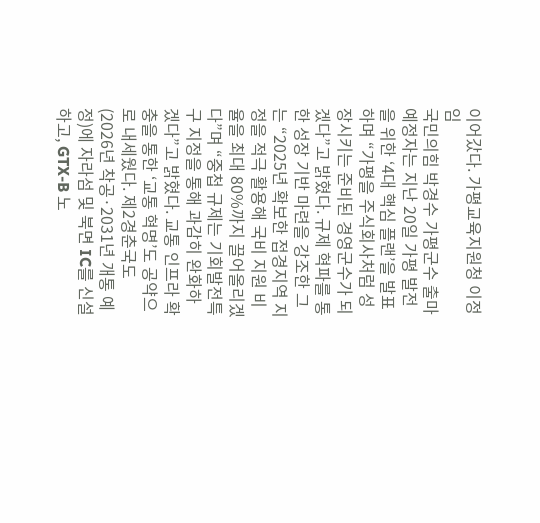이어갔다. 가평교육지원청 이정임
국민의힘 박경수 가평군수 출마예정자는 지난 20일 가평 발전을 위한 ‘4대 핵심 플랜’을 발표하며 “가평을 주식회사처럼 성장시키는 준비된 경영군수가 되겠다”고 밝혔다. 규제 혁파를 통한 성장 기반 마련을 강조한 그는 “2025년 확보한 접경지역 지정을 적극 활용해 국비 지원 비율을 최대 80%까지 끌어올리겠다”며 “중첩 규제는 기회발전특구 지정을 통해 과감히 완화하겠다”고 밝혔다. 교통 인프라 확충을 통한 ‘교통 혁명’도 공약으로 내세웠다. 제2경춘국도(2026년 착공·2031년 개통 예정)에 자라섬 및 북면 IC를 신설하고, GTX-B 노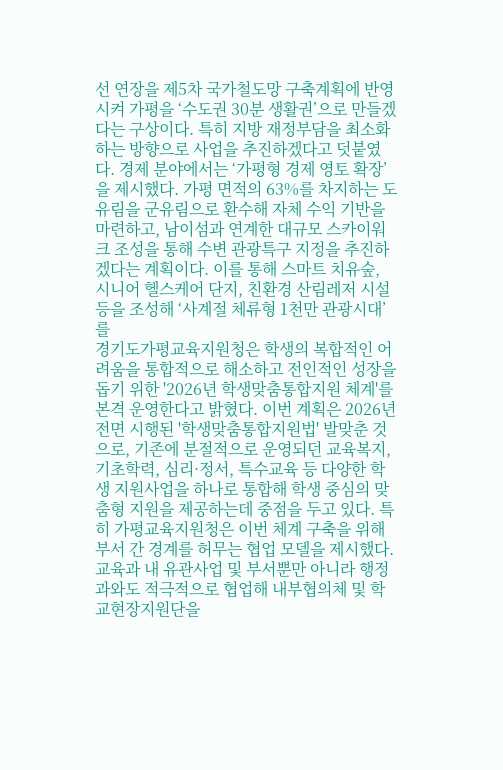선 연장을 제5차 국가철도망 구축계획에 반영시켜 가평을 ‘수도권 30분 생활권’으로 만들겠다는 구상이다. 특히 지방 재정부담을 최소화하는 방향으로 사업을 추진하겠다고 덧붙였다. 경제 분야에서는 ‘가평형 경제 영토 확장’을 제시했다. 가평 면적의 63%를 차지하는 도유림을 군유림으로 환수해 자체 수익 기반을 마련하고, 남이섬과 연계한 대규모 스카이워크 조성을 통해 수변 관광특구 지정을 추진하겠다는 계획이다. 이를 통해 스마트 치유숲, 시니어 헬스케어 단지, 친환경 산림레저 시설 등을 조성해 ‘사계절 체류형 1천만 관광시대’를
경기도가평교육지원청은 학생의 복합적인 어려움을 통합적으로 해소하고 전인적인 성장을 돕기 위한 '2026년 학생맞춤통합지원 체계'를 본격 운영한다고 밝혔다. 이번 계획은 2026년 전면 시행된 '학생맞춤통합지원법' 발맞춘 것으로, 기존에 분절적으로 운영되던 교육복지, 기초학력, 심리·정서, 특수교육 등 다양한 학생 지원사업을 하나로 통합해 학생 중심의 맞춤형 지원을 제공하는데 중점을 두고 있다. 특히 가평교육지원청은 이번 체계 구축을 위해 부서 간 경계를 허무는 협업 모델을 제시했다. 교육과 내 유관사업 및 부서뿐만 아니라 행정과와도 적극적으로 협업해 내부협의체 및 학교현장지원단을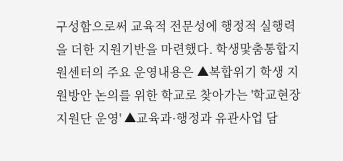구성함으로써 교육적 전문성에 행정적 실행력을 더한 지원기반을 마련했다. 학생맟춤통합지원센터의 주요 운영내용은 ▲복합위기 학생 지원방안 논의를 위한 학교로 찾아가는 '학교현장지원단 운영' ▲교육과·행정과 유관사업 담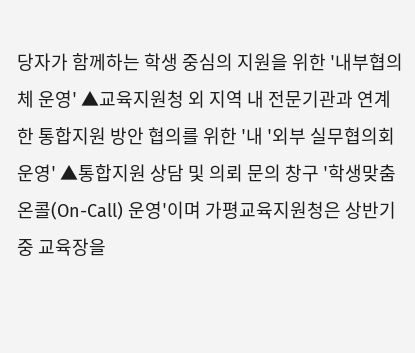당자가 함께하는 학생 중심의 지원을 위한 '내부협의체 운영' ▲교육지원청 외 지역 내 전문기관과 연계한 통합지원 방안 협의를 위한 '내 '외부 실무협의회 운영' ▲통합지원 상담 및 의뢰 문의 창구 '학생맞춤 온콜(On-Call) 운영'이며 가평교육지원청은 상반기 중 교육장을